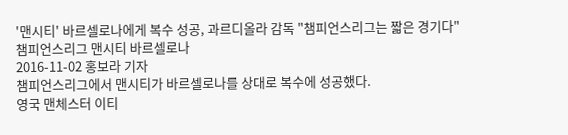'맨시티' 바르셀로나에게 복수 성공, 과르디올라 감독 "챔피언스리그는 짧은 경기다"
챔피언스리그 맨시티 바르셀로나
2016-11-02 홍보라 기자
챔피언스리그에서 맨시티가 바르셀로나를 상대로 복수에 성공했다.
영국 맨체스터 이티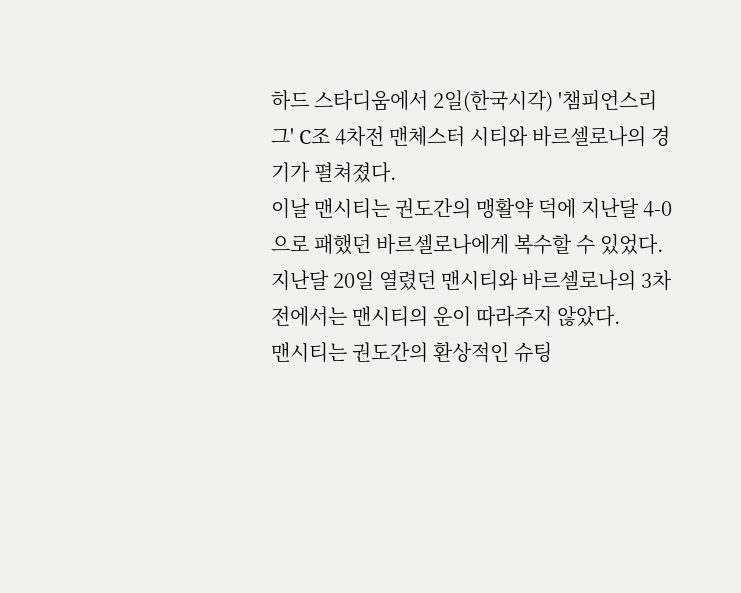하드 스타디움에서 2일(한국시각) '챔피언스리그' C조 4차전 맨체스터 시티와 바르셀로나의 경기가 펼쳐졌다.
이날 맨시티는 권도간의 맹활약 덕에 지난달 4-0으로 패했던 바르셀로나에게 복수할 수 있었다.
지난달 20일 열렸던 맨시티와 바르셀로나의 3차전에서는 맨시티의 운이 따라주지 않았다.
맨시티는 권도간의 환상적인 슈팅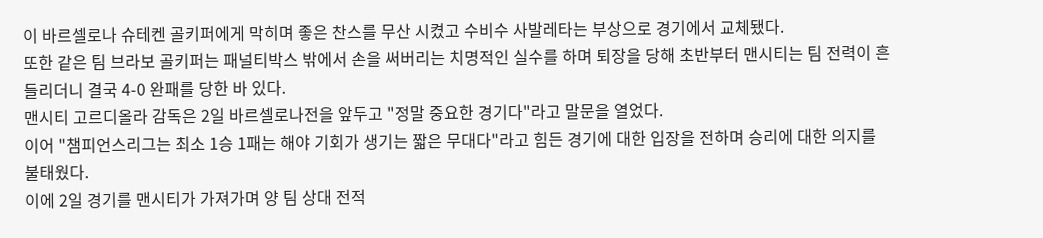이 바르셀로나 슈테켄 골키퍼에게 막히며 좋은 찬스를 무산 시켰고 수비수 사발레타는 부상으로 경기에서 교체됐다.
또한 같은 팀 브라보 골키퍼는 패널티박스 밖에서 손을 써버리는 치명적인 실수를 하며 퇴장을 당해 초반부터 맨시티는 팀 전력이 흔들리더니 결국 4-0 완패를 당한 바 있다.
맨시티 고르디올라 감독은 2일 바르셀로나전을 앞두고 "정말 중요한 경기다"라고 말문을 열었다.
이어 "챔피언스리그는 최소 1승 1패는 해야 기회가 생기는 짧은 무대다"라고 힘든 경기에 대한 입장을 전하며 승리에 대한 의지를 불태웠다.
이에 2일 경기를 맨시티가 가져가며 양 팀 상대 전적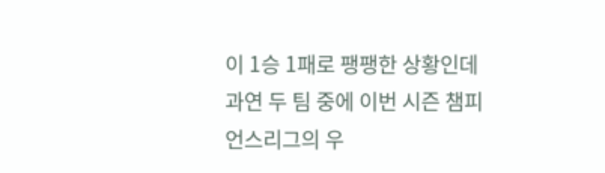이 1승 1패로 팽팽한 상황인데 과연 두 팀 중에 이번 시즌 챔피언스리그의 우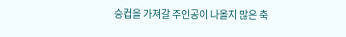승컵을 가져갈 주인공이 나올지 많은 축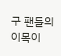구 팬들의 이목이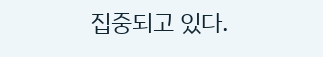집중되고 있다.